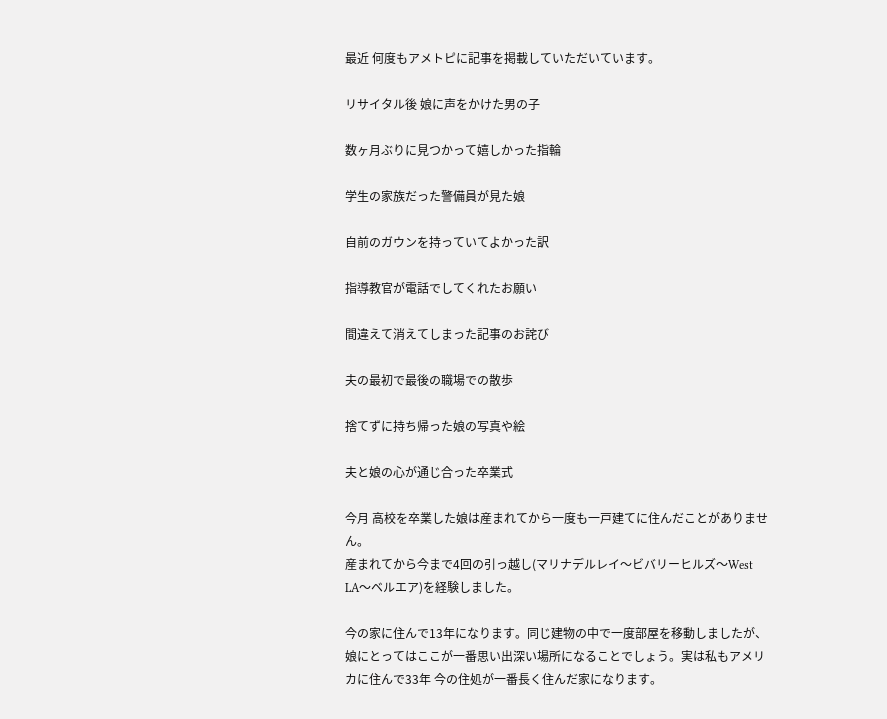最近 何度もアメトピに記事を掲載していただいています。

リサイタル後 娘に声をかけた男の子

数ヶ月ぶりに見つかって嬉しかった指輪

学生の家族だった警備員が見た娘

自前のガウンを持っていてよかった訳

指導教官が電話でしてくれたお願い

間違えて消えてしまった記事のお詫び

夫の最初で最後の職場での散歩

捨てずに持ち帰った娘の写真や絵

夫と娘の心が通じ合った卒業式

今月 高校を卒業した娘は産まれてから一度も一戸建てに住んだことがありません。
産まれてから今まで4回の引っ越し(マリナデルレイ〜ビバリーヒルズ〜West LA〜ベルエア)を経験しました。

今の家に住んで13年になります。同じ建物の中で一度部屋を移動しましたが、娘にとってはここが一番思い出深い場所になることでしょう。実は私もアメリカに住んで33年 今の住処が一番長く住んだ家になります。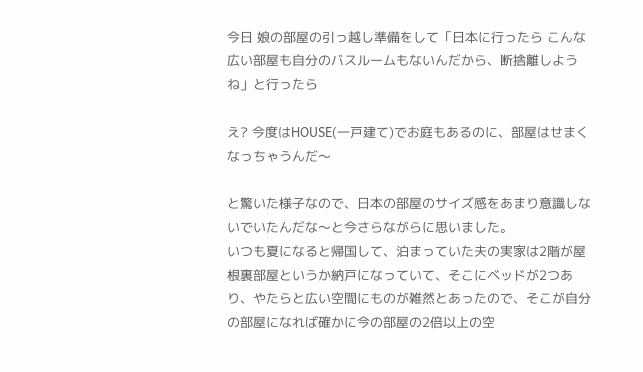今日 娘の部屋の引っ越し準備をして「日本に行ったら こんな広い部屋も自分のバスルームもないんだから、断捨離しようね」と行ったら

え? 今度はHOUSE(一戸建て)でお庭もあるのに、部屋はせまくなっちゃうんだ〜

と驚いた様子なので、日本の部屋のサイズ感をあまり意識しないでいたんだな〜と今さらながらに思いました。
いつも夏になると帰国して、泊まっていた夫の実家は2階が屋根裏部屋というか納戸になっていて、そこにベッドが2つあり、やたらと広い空間にものが雑然とあったので、そこが自分の部屋になれば確かに今の部屋の2倍以上の空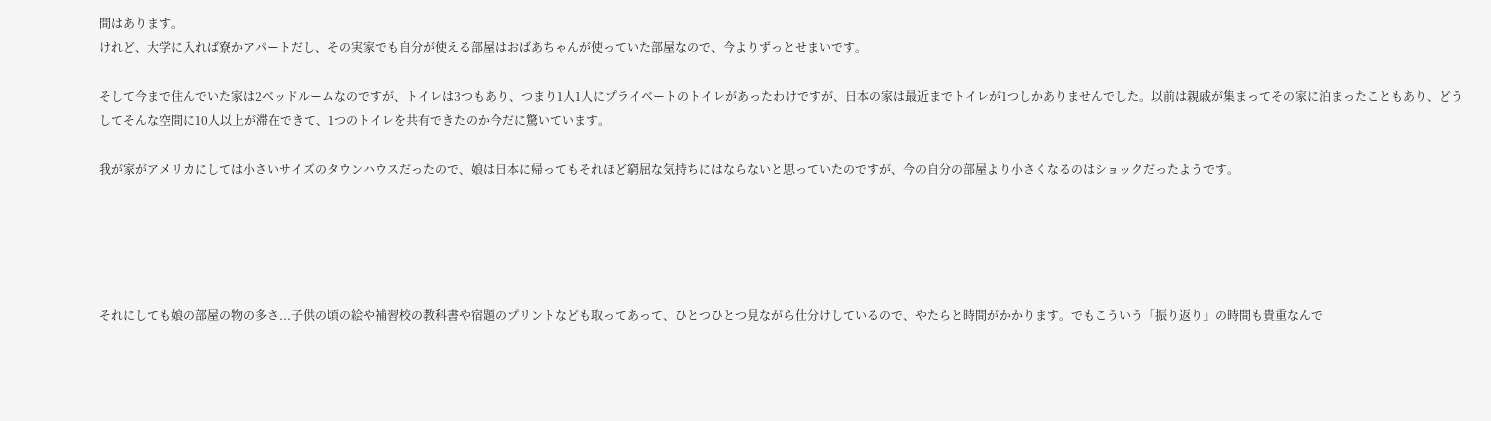間はあります。
けれど、大学に入れば寮かアパートだし、その実家でも自分が使える部屋はおばあちゃんが使っていた部屋なので、今よりずっとせまいです。

そして今まで住んでいた家は2ベッドルームなのですが、トイレは3つもあり、つまり1人1人にプライベートのトイレがあったわけですが、日本の家は最近までトイレが1つしかありませんでした。以前は親戚が集まってその家に泊まったこともあり、どうしてそんな空間に10人以上が滞在できて、1つのトイレを共有できたのか今だに驚いています。

我が家がアメリカにしては小さいサイズのタウンハウスだったので、娘は日本に帰ってもそれほど窮屈な気持ちにはならないと思っていたのですが、今の自分の部屋より小さくなるのはショックだったようです。





それにしても娘の部屋の物の多さ...子供の頃の絵や補習校の教科書や宿題のプリントなども取ってあって、ひとつひとつ見ながら仕分けしているので、やたらと時間がかかります。でもこういう「振り返り」の時間も貴重なんで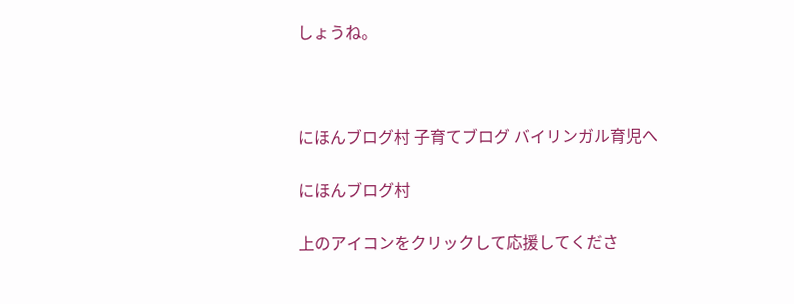しょうね。



にほんブログ村 子育てブログ バイリンガル育児へ

にほんブログ村

上のアイコンをクリックして応援してくださ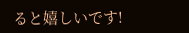ると嬉しいです!